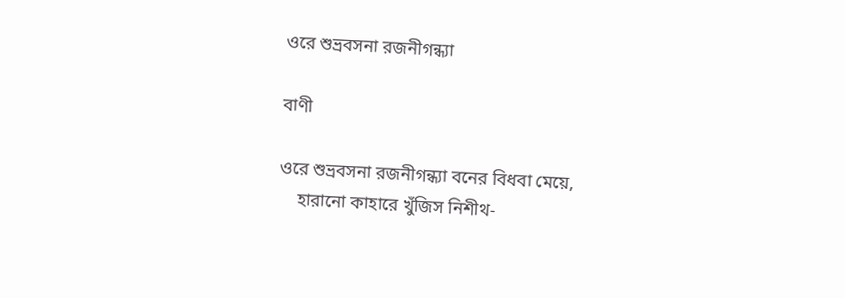ওরে শুভ্রবসনা রজনীগন্ধ্যা

বাণী

ওরে শুভ্রবসনা রজনীগন্ধ্যা বনের বিধবা মেয়ে,
    হারানো কাহারে খুঁজিস নিশীথ-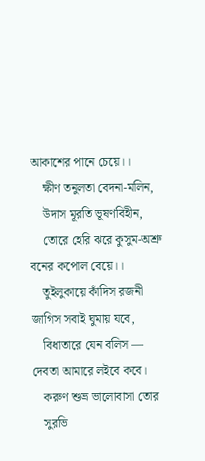আকাশের পানে চেয়ে।।
    ক্ষীণ তনুলতা বেদনা-মলিন,
    উদাস মূরতি ভূষণবিহীন,
    তোরে হেরি ঝরে কুসুম-অশ্রু বনের কপোল বেয়ে।।
    তুইলুকায়ে কাঁদিস রজনী জাগিস সবাই ঘুমায় যবে,
    বিধাতারে যেন বলিস — দেবতা আমারে লইবে কবে।
    করুণ শুভ্র ভালোবাসা তোর
    সুরভি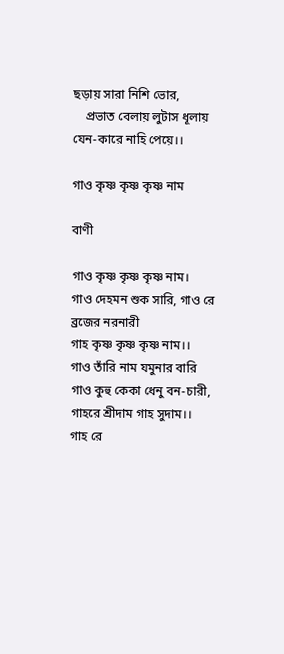ছড়ায় সারা নিশি ভোর,
    প্রভাত বেলায় লুটাস ধূলায় যেন-কারে নাহি পেয়ে।।

গাও কৃষ্ণ কৃষ্ণ কৃষ্ণ নাম

বাণী

গাও কৃষ্ণ কৃষ্ণ কৃষ্ণ নাম।
গাও দেহমন শুক সারি, গাও রে ব্রজের নরনারী
গাহ কৃষ্ণ কৃষ্ণ কৃষ্ণ নাম।।
গাও তাঁরি নাম যমুনার বারি
গাও কুহু কেকা ধেনু বন-চারী,
গাহরে শ্রীদাম গাহ সুদাম।।
গাহ রে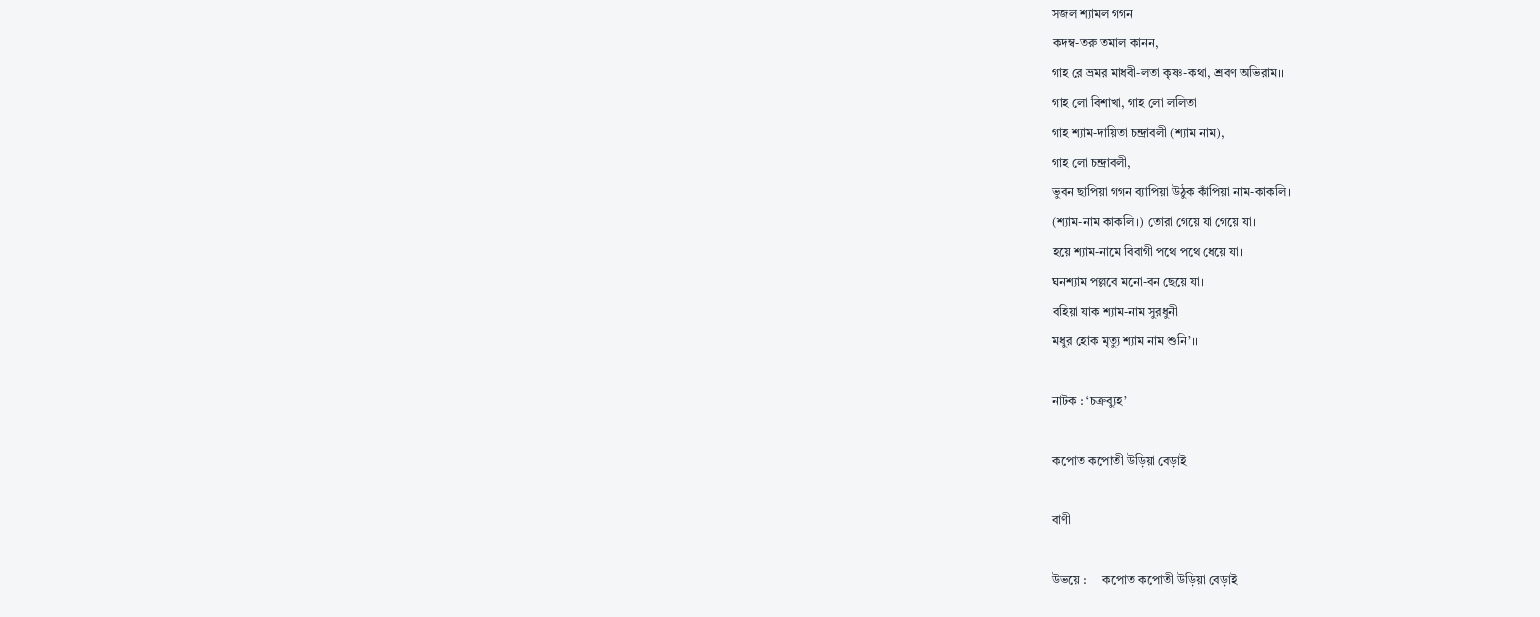সজল শ্যামল গগন
কদম্ব-তরু তমাল কানন,
গাহ রে ভ্রমর মাধবী-লতা কৃষ্ণ-কথা, শ্রবণ অভিরাম।।
গাহ লো বিশাখা, গাহ লো ললিতা
গাহ শ্যাম-দায়িতা চন্দ্রাবলী (শ্যাম নাম),
গাহ লো চন্দ্রাবলী,
ভুবন ছাপিয়া গগন ব্যাপিয়া উঠুক কাঁপিয়া নাম-কাকলি।
(শ্যাম-নাম কাকলি।) তোরা গেয়ে যা গেয়ে যা।
হয়ে শ্যাম-নামে বিবাগী পথে পথে ধেয়ে যা।
ঘনশ্যাম পল্লবে মনো-বন ছেয়ে যা।
বহিয়া যাক শ্যাম-নাম সুরধুনী
মধুর হোক মৃত্যু শ্যাম নাম শুনি’।।

নাটক : ‘চক্রব্যুহ’

কপোত কপোতী উড়িয়া বেড়াই

বাণী

উভয়ে :     কপোত কপোতী উড়িয়া বেড়াই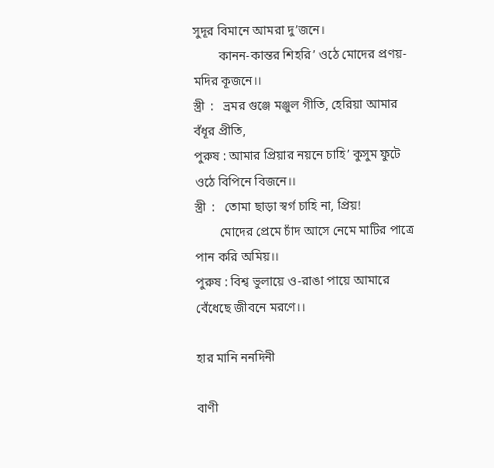সুদূর বিমানে আমরা দু’জনে।
        কানন-কান্তর শিহরি’ ওঠে মোদের প্রণয়-মদির কূজনে।।
স্ত্রী  :   ভ্রমর গুঞ্জে মঞ্জুল গীতি, হেরিয়া আমার বঁধূর প্রীতি,
পুরুষ : আমার প্রিয়ার নয়নে চাহি’ কুসুম ফুটে ওঠে বিপিনে বিজনে।।
স্ত্রী  :   তোমা ছাড়া স্বর্গ চাহি না, প্রিয়!
        মোদের প্রেমে চাঁদ আসে নেমে মাটির পাত্রে পান করি অমিয়।।
পুরুষ : বিশ্ব ভুলায়ে ও-রাঙা পায়ে আমারে বেঁধেছে জীবনে মরণে।।

হার মানি ননদিনী

বাণী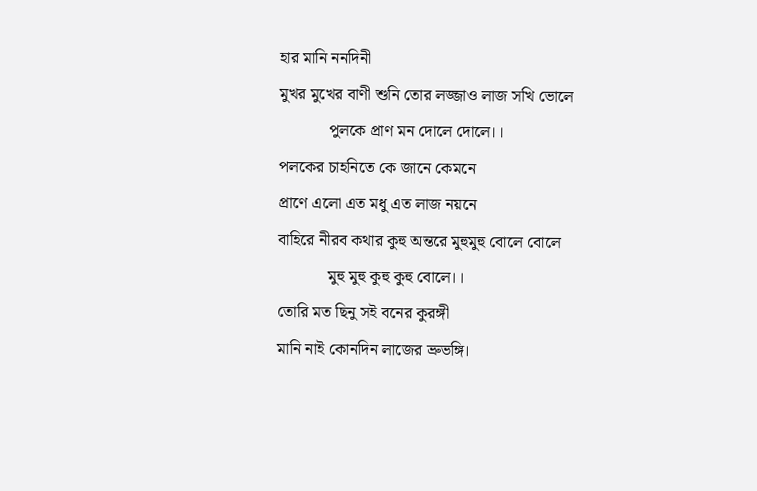হার মানি ননদিনী
মুখর মুখের বাণী শুনি তোর লজ্জাও লাজ সখি ভোলে
            পুলকে প্রাণ মন দোলে দোলে।।
পলকের চাহনিতে কে জানে কেমনে
প্রাণে এলো এত মধু এত লাজ নয়নে
বাহিরে নীরব কথার কুহু অন্তরে মুহুমুহু বোলে বোলে
            মুহু মুহু কুহু কুহু বোলে।।
তোরি মত ছিনু সই বনের কুরঙ্গী
মানি নাই কোনদিন লাজের ভ্রুভঙ্গি।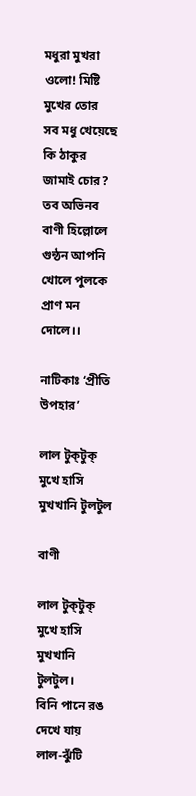মধুরা মুখরা ওলো! মিষ্টি মুখের তোর
সব মধু খেয়েছে কি ঠাকুর জামাই চোর?
তব অভিনব বাণী হিল্লোলে
গুন্ঠন আপনি খোলে পুলকে প্রাণ মন দোলে।।

নাটিকাঃ ‘প্রীতি উপহার’

লাল টুক্‌টুক্‌ মুখে হাসি মুখখানি টুলটুল

বাণী

লাল টুক্‌টুক্‌ মুখে হাসি মুখখানি টুলটুল।
বিনি পানে রঙ দেখে যায় লাল-ঝুঁটি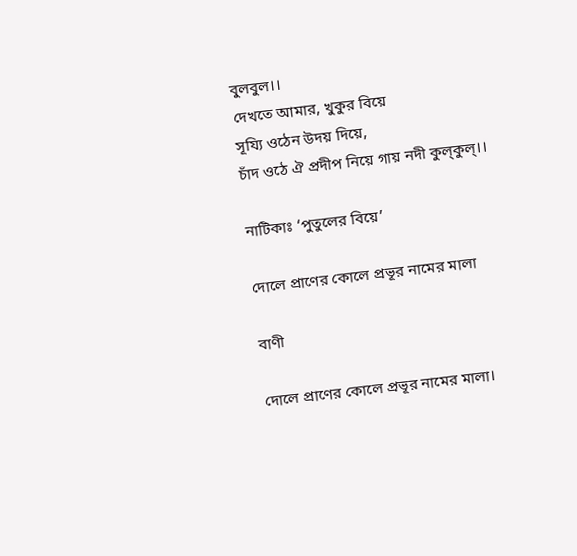বুলবুল।।
দেখতে আমার, খুকুর বিয়ে
সূয্যি ওঠেন উদয় দিয়ে,
চাঁদ ওঠে ঐ প্রদীপ নিয়ে গায় নদী কুল্‌কুল্‌।।

নাটিকাঃ ‘পুতুলের বিয়ে’

দোলে প্রাণের কোলে প্রভূর নামের মালা

বাণী

দোলে প্রাণের কোলে প্রভূর নামের মালা।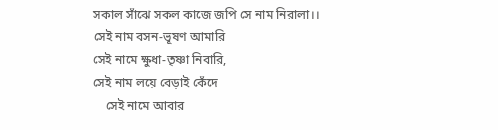সকাল সাঁঝে সকল কাজে জপি সে নাম নিরালা।।
সেই নাম বসন-ভূষণ আমারি
সেই নামে ক্ষুধা-তৃষ্ণা নিবারি,
সেই নাম লয়ে বেড়াই কেঁদে
    সেই নামে আবার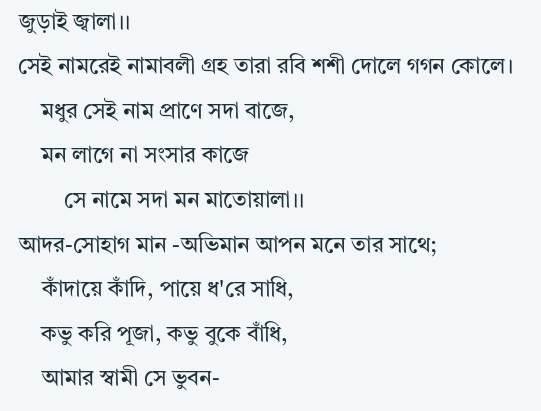জুড়াই জ্বালা।।
সেই নামরেই নামাবলী গ্রহ তারা রবি শশী দোলে গগন কোলে।
    মধুর সেই নাম প্রাণে সদা বাজে,
    মন লাগে না সংসার কাজে
        সে নামে সদা মন মাতোয়ালা।।
আদর-সোহাগ মান -অভিমান আপন মনে তার সাথে;
    কাঁদায়ে কাঁদি, পায়ে ধ'রে সাধি,
    কভু করি পূজা, কভু বুকে বাঁধি,
    আমার স্বামী সে ভুবন-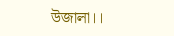উজালা।।